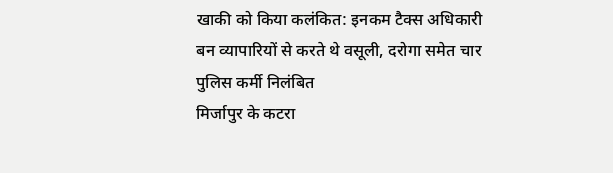खाकी को किया कलंकित: इनकम टैक्स अधिकारी बन व्यापारियों से करते थे वसूली, दरोगा समेत चार पुलिस कर्मी निलंबित
मिर्जापुर के कटरा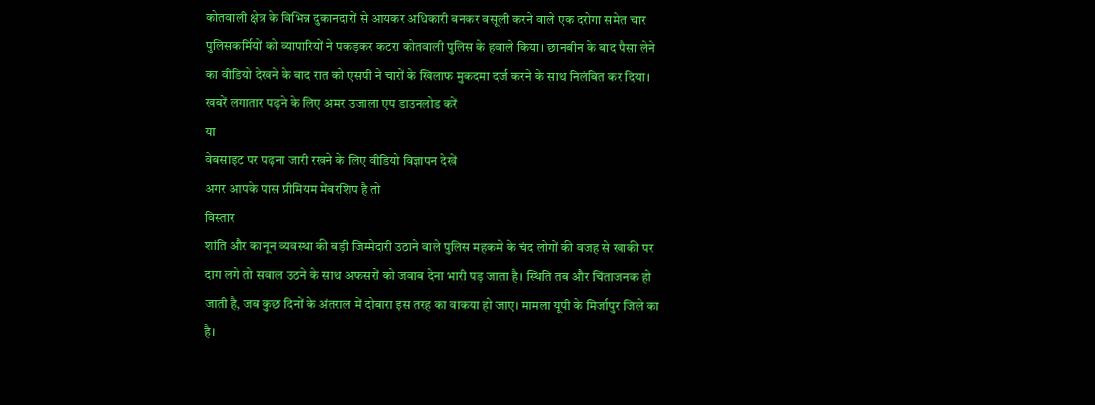कोतवाली क्षेत्र के विभिन्न दुकानदारों से आयकर अधिकारी बनकर वसूली करने वाले एक दरोगा समेत चार पुलिसकर्मियों को व्यापारियों ने पकड़कर कटरा कोतवाली पुलिस के हवाले किया। छानबीन के बाद पैसा लेने का वीडियो देखने के बाद रात को एसपी ने चारों के खिलाफ मुकदमा दर्ज करने के साथ निलंबित कर दिया।
खबरें लगातार पढ़ने के लिए अमर उजाला एप डाउनलोड करें
या
वेबसाइट पर पढ़ना जारी रखने के लिए वीडियो विज्ञापन देखें
अगर आपके पास प्रीमियम मेंबरशिप है तो
विस्तार
शांति और कानून व्यवस्था की बड़ी जिम्मेदारी उठाने वाले पुलिस महकमे के चंद लोगों की वजह से खाकी पर दाग लगे तो सवाल उठने के साथ अफसरों को जवाब देना भारी पड़ जाता है। स्थिति तब और चिंताजनक हो जाती है, जब कुछ दिनों के अंतराल में दोबारा इस तरह का वाकया हो जाए। मामला यूपी के मिर्जापुर जिले का है।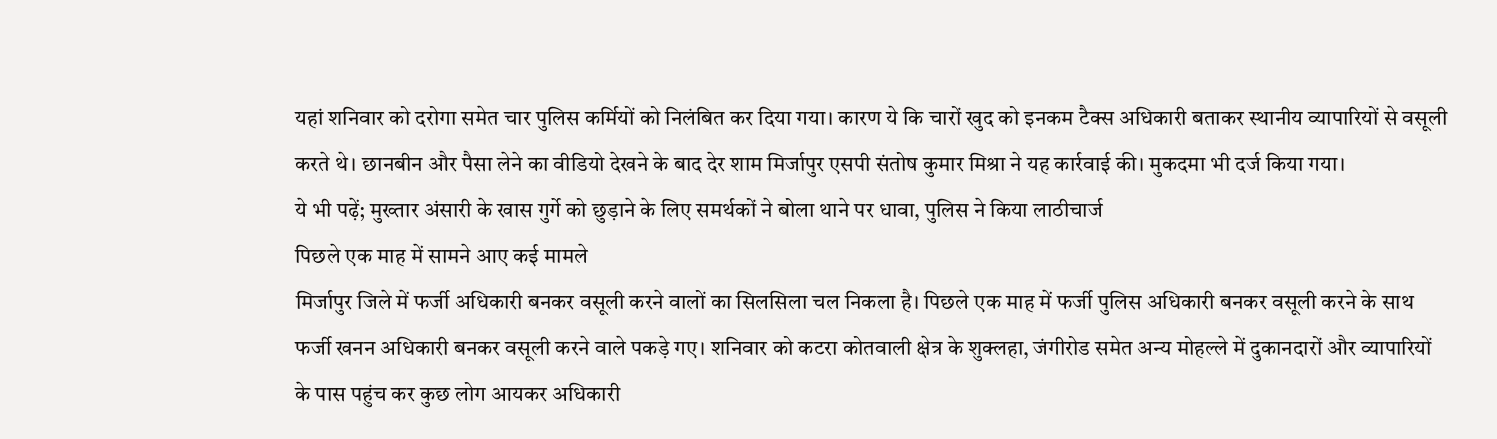यहां शनिवार को दरोगा समेत चार पुलिस कर्मियों को निलंबित कर दिया गया। कारण ये कि चारों खुद को इनकम टैक्स अधिकारी बताकर स्थानीय व्यापारियों से वसूली करते थे। छानबीन और पैसा लेने का वीडियो देखने के बाद देर शाम मिर्जापुर एसपी संतोष कुमार मिश्रा ने यह कार्रवाई की। मुकदमा भी दर्ज किया गया।
ये भी पढ़ें; मुख्तार अंसारी के खास गुर्गे को छुड़ाने के लिए समर्थकों ने बोला थाने पर धावा, पुलिस ने किया लाठीचार्ज
पिछले एक माह में सामने आए कई मामले
मिर्जापुर जिले में फर्जी अधिकारी बनकर वसूली करने वालों का सिलसिला चल निकला है। पिछले एक माह में फर्जी पुलिस अधिकारी बनकर वसूली करने के साथ फर्जी खनन अधिकारी बनकर वसूली करने वाले पकड़े गए। शनिवार को कटरा कोतवाली क्षेत्र के शुक्लहा, जंगीरोड समेत अन्य मोहल्ले में दुकानदारों और व्यापारियों के पास पहुंच कर कुछ लोग आयकर अधिकारी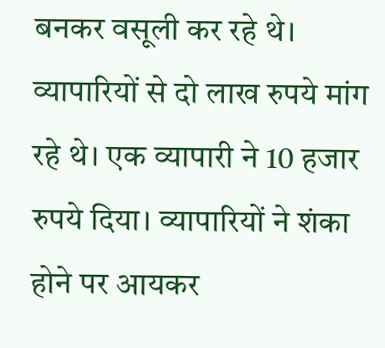बनकर वसूली कर रहे थे।
व्यापारियों से दो लाख रुपये मांग रहे थे। एक व्यापारी ने 10 हजार रुपये दिया। व्यापारियों ने शंका होने पर आयकर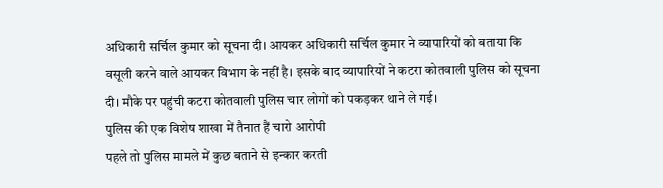अधिकारी सर्चिल कुमार को सूचना दी। आयकर अधिकारी सर्चिल कुमार ने व्यापारियों को बताया कि वसूली करने वाले आयकर विभाग के नहीं है। इसके बाद व्यापारियों ने कटरा कोतवाली पुलिस को सूचना दी। मौके पर पहुंची कटरा कोतवाली पुलिस चार लोगों को पकड़कर थाने ले गई।
पुलिस की एक विशेष शाखा में तैनात हैं चारो आरोपी
पहले तो पुलिस मामले में कुछ बताने से इन्कार करती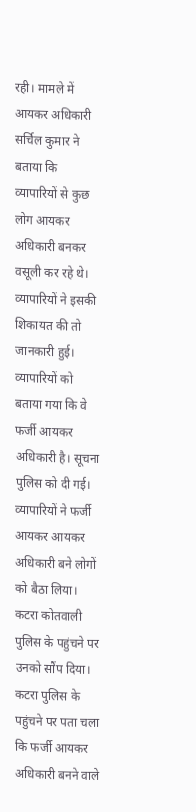रही। मामले में आयकर अधिकारी सर्चिल कुमार ने बताया कि व्यापारियों से कुछ लोग आयकर अधिकारी बनकर वसूली कर रहे थे। व्यापारियों ने इसकी शिकायत की तो जानकारी हुई। व्यापारियों को बताया गया कि वे फर्जी आयकर अधिकारी है। सूचना पुलिस को दी गई। व्यापारियों ने फर्जी आयकर आयकर अधिकारी बने लोगों को बैठा लिया। कटरा कोतवाली पुलिस के पहुंचने पर उनको सौंप दिया। कटरा पुलिस के पहुंचने पर पता चला कि फर्जी आयकर अधिकारी बनने वाले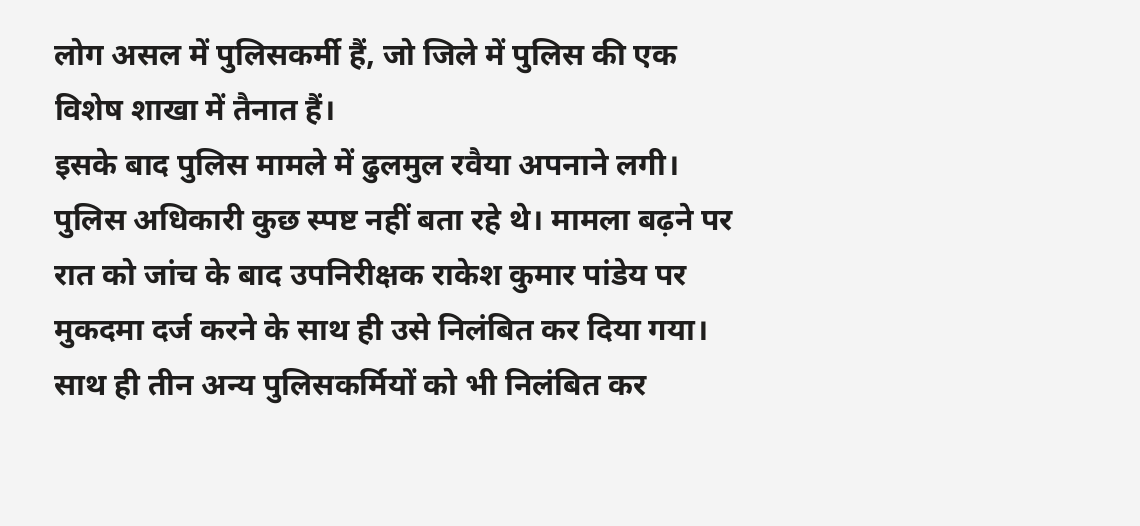लोग असल में पुलिसकर्मी हैं, जो जिले में पुलिस की एक विशेष शाखा में तैनात हैं।
इसके बाद पुलिस मामले में ढुलमुल रवैया अपनाने लगी। पुलिस अधिकारी कुछ स्पष्ट नहीं बता रहे थे। मामला बढ़ने पर रात को जांच के बाद उपनिरीक्षक राकेश कुमार पांडेय पर मुकदमा दर्ज करने के साथ ही उसे निलंबित कर दिया गया। साथ ही तीन अन्य पुलिसकर्मियों को भी निलंबित कर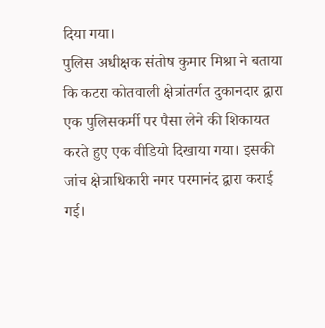दिया गया।
पुलिस अधीक्षक संतोष कुमार मिश्रा ने बताया कि कटरा कोतवाली क्षेत्रांतर्गत दुकानदार द्वारा एक पुलिसकर्मी पर पैसा लेने की शिकायत करते हुए एक वीडियो दिखाया गया। इसकी जांच क्षेत्राधिकारी नगर परमानंद द्वारा कराई गई।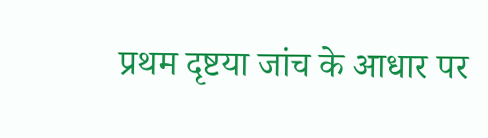प्रथम दृष्टया जांच के आधार पर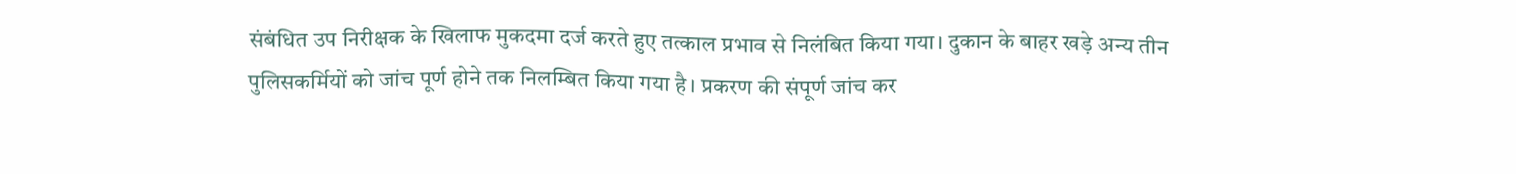संबंधित उप निरीक्षक के खिलाफ मुकदमा दर्ज करते हुए तत्काल प्रभाव से निलंबित किया गया। दुकान के बाहर खड़े अन्य तीन पुलिसकर्मियों को जांच पूर्ण होने तक निलम्बित किया गया है। प्रकरण की संपूर्ण जांच कर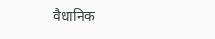वैधानिक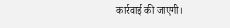कार्रवाई की जाएगी।